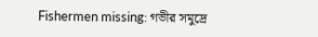Fishermen missing: গভীর সমুদ্রে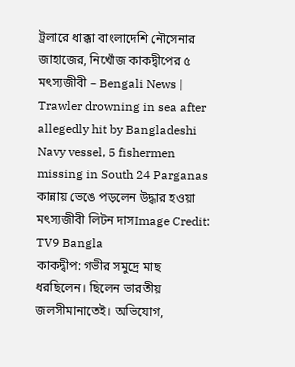ট্রলারে ধাক্কা বাংলাদেশি নৌসেনার জাহাজের, নিখোঁজ কাকদ্বীপের ৫ মৎস্যজীবী – Bengali News | Trawler drowning in sea after allegedly hit by Bangladeshi Navy vessel, 5 fishermen missing in South 24 Parganas
কান্নায় ভেঙে পড়লেন উদ্ধার হওয়া মৎস্যজীবী লিটন দাসImage Credit: TV9 Bangla
কাকদ্বীপ: গভীর সমুদ্রে মাছ ধরছিলেন। ছিলেন ভারতীয় জলসীমানাতেই। অভিযোগ,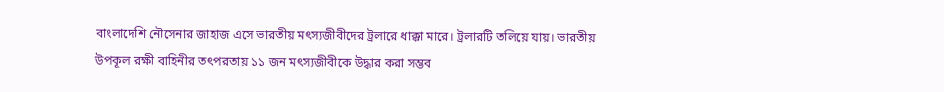বাংলাদেশি নৌসেনার জাহাজ এসে ভারতীয় মৎস্যজীবীদের ট্রলারে ধাক্কা মারে। ট্রলারটি তলিয়ে যায়। ভারতীয় উপকূল রক্ষী বাহিনীর তৎপরতায় ১১ জন মৎস্যজীবীকে উদ্ধার করা সম্ভব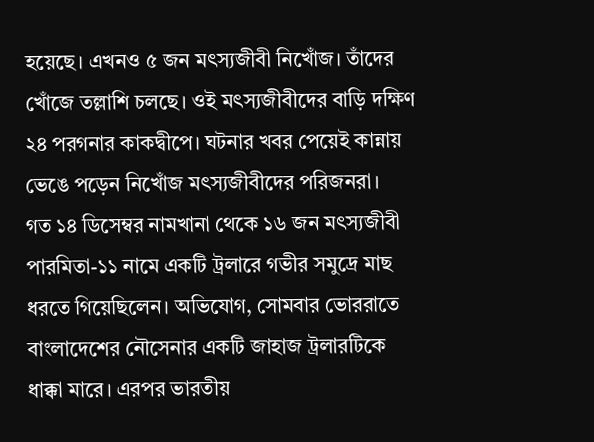হয়েছে। এখনও ৫ জন মৎস্যজীবী নিখোঁজ। তাঁদের খোঁজে তল্লাশি চলছে। ওই মৎস্যজীবীদের বাড়ি দক্ষিণ ২৪ পরগনার কাকদ্বীপে। ঘটনার খবর পেয়েই কান্নায় ভেঙে পড়েন নিখোঁজ মৎস্যজীবীদের পরিজনরা।
গত ১৪ ডিসেম্বর নামখানা থেকে ১৬ জন মৎস্যজীবী পারমিতা-১১ নামে একটি ট্রলারে গভীর সমুদ্রে মাছ ধরতে গিয়েছিলেন। অভিযোগ, সোমবার ভোররাতে বাংলাদেশের নৌসেনার একটি জাহাজ ট্রলারটিকে ধাক্কা মারে। এরপর ভারতীয়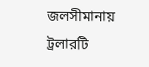জলসীমানায় ট্রলারটি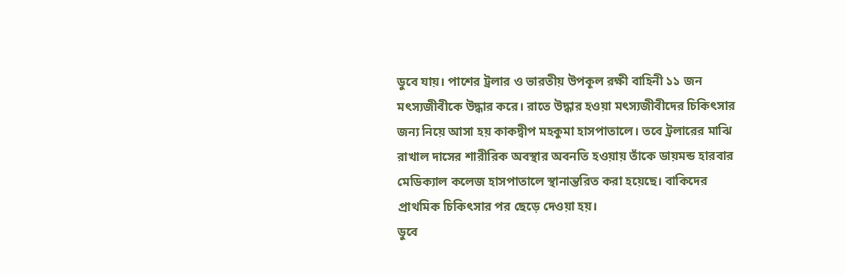ডুবে যায়। পাশের ট্রলার ও ভারতীয় উপকূল রক্ষী বাহিনী ১১ জন মৎস্যজীবীকে উদ্ধার করে। রাতে উদ্ধার হওয়া মৎস্যজীবীদের চিকিৎসার জন্য নিয়ে আসা হয় কাকদ্বীপ মহকুমা হাসপাতালে। তবে ট্রলারের মাঝি রাখাল দাসের শারীরিক অবস্থার অবনতি হওয়ায় তাঁকে ডায়মন্ড হারবার মেডিক্যাল কলেজ হাসপাতালে স্থানান্তরিত করা হয়েছে। বাকিদের প্রাথমিক চিকিৎসার পর ছেড়ে দেওয়া হয়।
ডুবে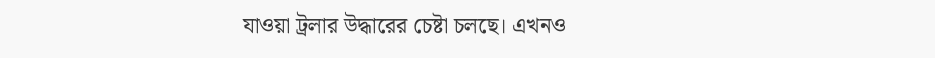যাওয়া ট্রলার উদ্ধারের চেষ্টা চলছে। এখনও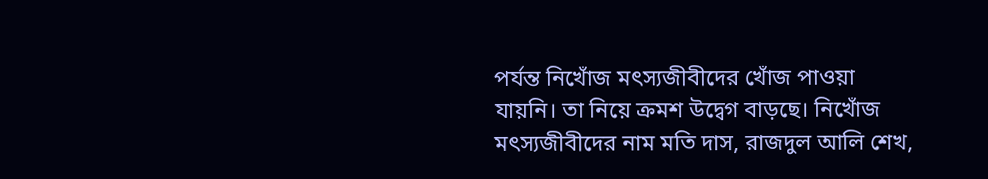পর্যন্ত নিখোঁজ মৎস্যজীবীদের খোঁজ পাওয়া যায়নি। তা নিয়ে ক্রমশ উদ্বেগ বাড়ছে। নিখোঁজ মৎস্যজীবীদের নাম মতি দাস, রাজদুল আলি শেখ,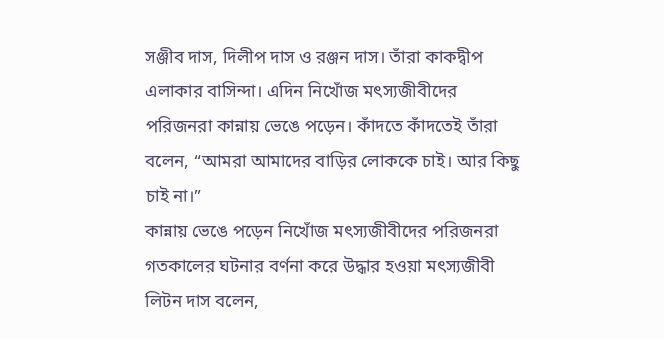সঞ্জীব দাস, দিলীপ দাস ও রঞ্জন দাস। তাঁরা কাকদ্বীপ এলাকার বাসিন্দা। এদিন নিখোঁজ মৎস্যজীবীদের পরিজনরা কান্নায় ভেঙে পড়েন। কাঁদতে কাঁদতেই তাঁরা বলেন, “আমরা আমাদের বাড়ির লোককে চাই। আর কিছু চাই না।”
কান্নায় ভেঙে পড়েন নিখোঁজ মৎস্যজীবীদের পরিজনরা
গতকালের ঘটনার বর্ণনা করে উদ্ধার হওয়া মৎস্যজীবী লিটন দাস বলেন,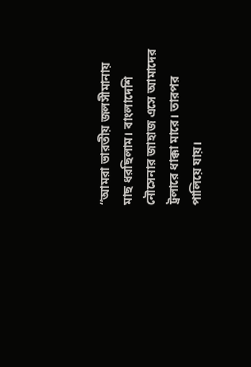“আমরা ভারতীয় জলসীমানায় মাছ ধরছিলাম। বাংলাদেশি নৌসেনার জাহাজ এসে আমাদের ট্রলারে ধাক্কা মারে। তারপর পালিয়ে যায়।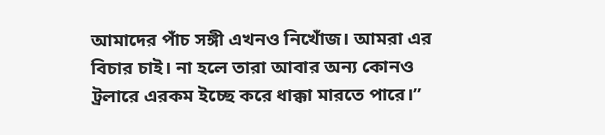আমাদের পাঁচ সঙ্গী এখনও নিখোঁজ। আমরা এর বিচার চাই। না হলে তারা আবার অন্য কোনও ট্রলারে এরকম ইচ্ছে করে ধাক্কা মারতে পারে।”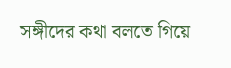সঙ্গীদের কথা বলতে গিয়ে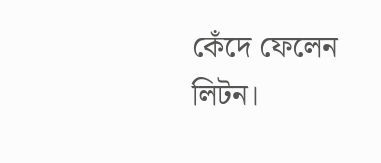কেঁদে ফেলেন লিটন।